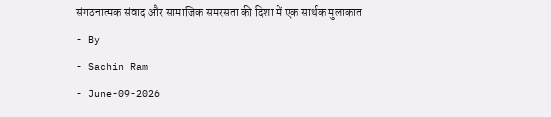संगठनात्मक संवाद और सामाजिक समरसता की दिशा में एक सार्थक मुलाकात
- By
- Sachin Ram
- June-09-2026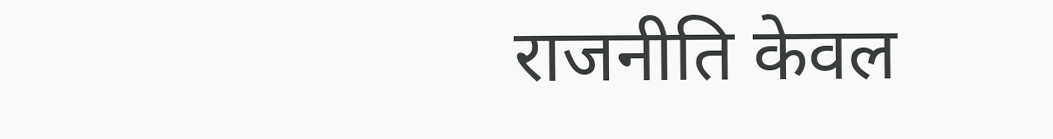राजनीति केवल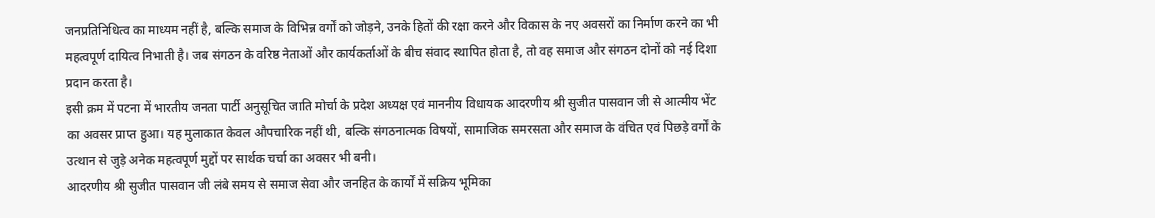जनप्रतिनिधित्व का माध्यम नहीं है, बल्कि समाज के विभिन्न वर्गों को जोड़ने, उनके हितों की रक्षा करने और विकास के नए अवसरों का निर्माण करने का भी महत्वपूर्ण दायित्व निभाती है। जब संगठन के वरिष्ठ नेताओं और कार्यकर्ताओं के बीच संवाद स्थापित होता है, तो वह समाज और संगठन दोनों को नई दिशा प्रदान करता है।
इसी क्रम में पटना में भारतीय जनता पार्टी अनुसूचित जाति मोर्चा के प्रदेश अध्यक्ष एवं माननीय विधायक आदरणीय श्री सुजीत पासवान जी से आत्मीय भेंट का अवसर प्राप्त हुआ। यह मुलाकात केवल औपचारिक नहीं थी, बल्कि संगठनात्मक विषयों, सामाजिक समरसता और समाज के वंचित एवं पिछड़े वर्गों के उत्थान से जुड़े अनेक महत्वपूर्ण मुद्दों पर सार्थक चर्चा का अवसर भी बनी।
आदरणीय श्री सुजीत पासवान जी लंबे समय से समाज सेवा और जनहित के कार्यों में सक्रिय भूमिका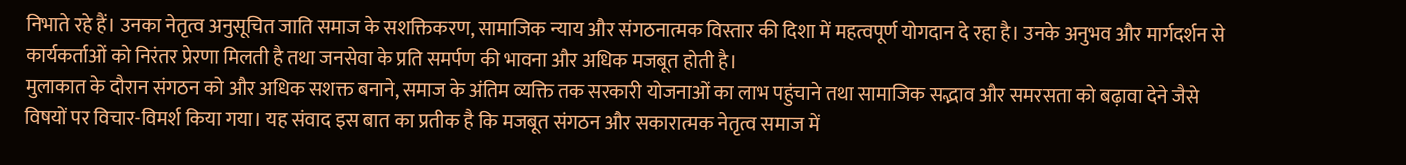निभाते रहे हैं। उनका नेतृत्व अनुसूचित जाति समाज के सशक्तिकरण, सामाजिक न्याय और संगठनात्मक विस्तार की दिशा में महत्वपूर्ण योगदान दे रहा है। उनके अनुभव और मार्गदर्शन से कार्यकर्ताओं को निरंतर प्रेरणा मिलती है तथा जनसेवा के प्रति समर्पण की भावना और अधिक मजबूत होती है।
मुलाकात के दौरान संगठन को और अधिक सशक्त बनाने, समाज के अंतिम व्यक्ति तक सरकारी योजनाओं का लाभ पहुंचाने तथा सामाजिक सद्भाव और समरसता को बढ़ावा देने जैसे विषयों पर विचार-विमर्श किया गया। यह संवाद इस बात का प्रतीक है कि मजबूत संगठन और सकारात्मक नेतृत्व समाज में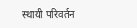स्थायी परिवर्तन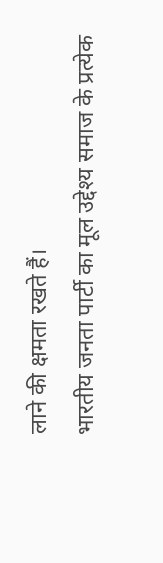लाने की क्षमता रखते हैं।
भारतीय जनता पार्टी का मूल उद्देश्य समाज के प्रत्येक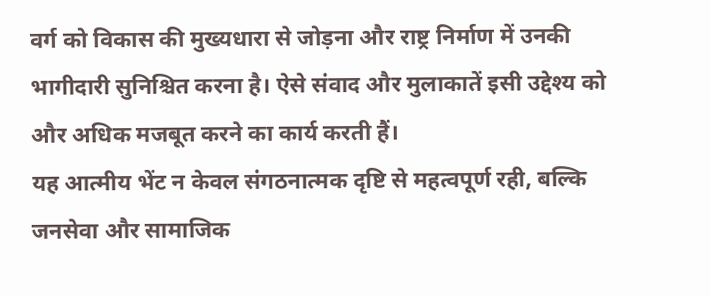वर्ग को विकास की मुख्यधारा से जोड़ना और राष्ट्र निर्माण में उनकी भागीदारी सुनिश्चित करना है। ऐसे संवाद और मुलाकातें इसी उद्देश्य को और अधिक मजबूत करने का कार्य करती हैं।
यह आत्मीय भेंट न केवल संगठनात्मक दृष्टि से महत्वपूर्ण रही, बल्कि जनसेवा और सामाजिक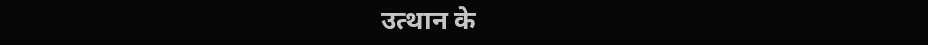उत्थान के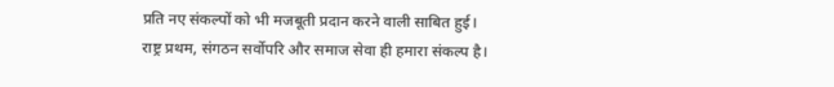प्रति नए संकल्पों को भी मजबूती प्रदान करने वाली साबित हुई।
राष्ट्र प्रथम, संगठन सर्वोपरि और समाज सेवा ही हमारा संकल्प है।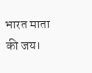भारत माता की जय।